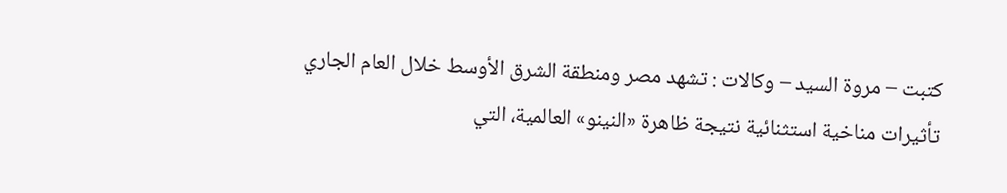كتبت – مروة السيد – وكالات : تشهد مصر ومنطقة الشرق الأوسط خلال العام الجاري تأثيرات مناخية استثنائية نتيجة ظاهرة «النينو» العالمية، التي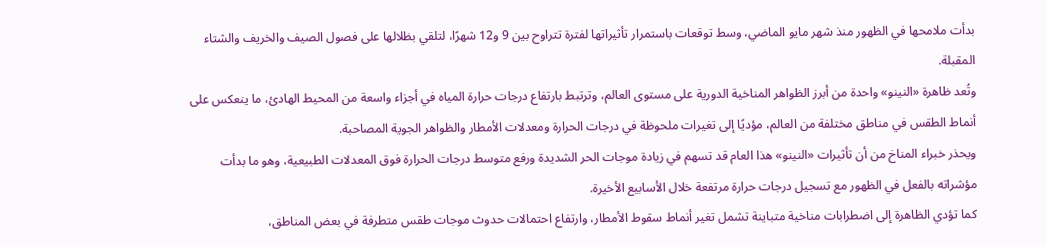بدأت ملامحها في الظهور منذ شهر مايو الماضي، وسط توقعات باستمرار تأثيراتها لفترة تتراوح بين 9 و12 شهرًا، لتلقي بظلالها على فصول الصيف والخريف والشتاء المقبلة.
وتُعد ظاهرة «النينو» واحدة من أبرز الظواهر المناخية الدورية على مستوى العالم، وترتبط بارتفاع درجات حرارة المياه في أجزاء واسعة من المحيط الهادئ، ما ينعكس على أنماط الطقس في مناطق مختلفة من العالم، مؤديًا إلى تغيرات ملحوظة في درجات الحرارة ومعدلات الأمطار والظواهر الجوية المصاحبة.
ويحذر خبراء المناخ من أن تأثيرات «النينو» هذا العام قد تسهم في زيادة موجات الحر الشديدة ورفع متوسط درجات الحرارة فوق المعدلات الطبيعية، وهو ما بدأت مؤشراته بالفعل في الظهور مع تسجيل درجات حرارة مرتفعة خلال الأسابيع الأخيرة.
كما تؤدي الظاهرة إلى اضطرابات مناخية متباينة تشمل تغير أنماط سقوط الأمطار، وارتفاع احتمالات حدوث موجات طقس متطرفة في بعض المناطق،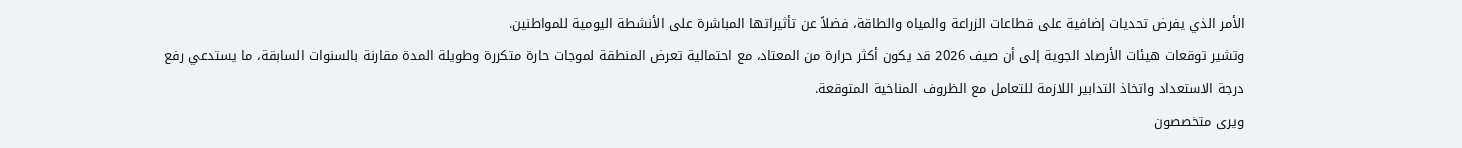الأمر الذي يفرض تحديات إضافية على قطاعات الزراعة والمياه والطاقة، فضلاً عن تأثيراتها المباشرة على الأنشطة اليومية للمواطنين.
وتشير توقعات هيئات الأرصاد الجوية إلى أن صيف 2026 قد يكون أكثر حرارة من المعتاد، مع احتمالية تعرض المنطقة لموجات حارة متكررة وطويلة المدة مقارنة بالسنوات السابقة، ما يستدعي رفع درجة الاستعداد واتخاذ التدابير اللازمة للتعامل مع الظروف المناخية المتوقعة.
ويرى متخصصون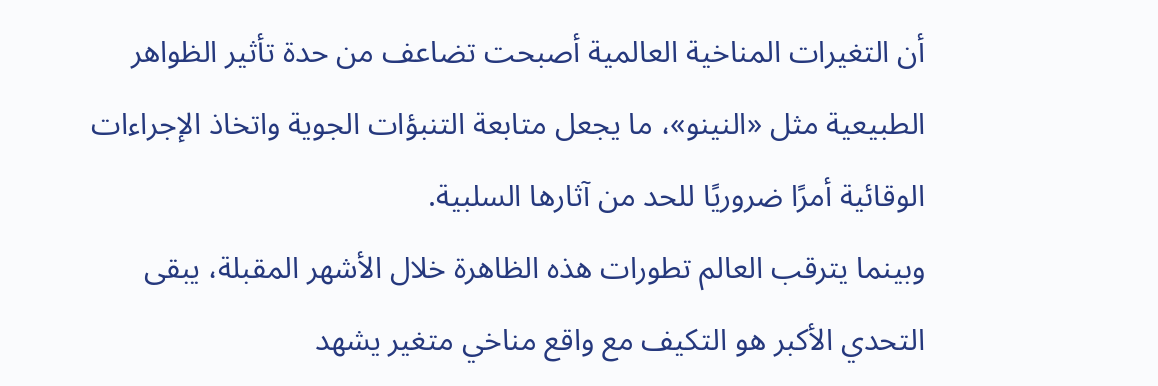أن التغيرات المناخية العالمية أصبحت تضاعف من حدة تأثير الظواهر الطبيعية مثل «النينو»، ما يجعل متابعة التنبؤات الجوية واتخاذ الإجراءات الوقائية أمرًا ضروريًا للحد من آثارها السلبية.
وبينما يترقب العالم تطورات هذه الظاهرة خلال الأشهر المقبلة، يبقى التحدي الأكبر هو التكيف مع واقع مناخي متغير يشهد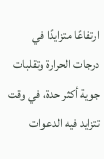ارتفاعًا متزايدًا في درجات الحرارة وتقلبات جوية أكثر حدة، في وقت تتزايد فيه الدعوات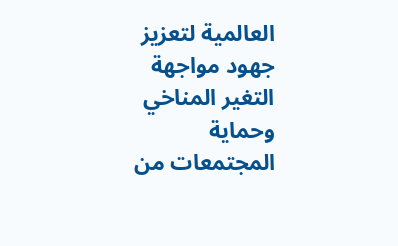العالمية لتعزيز جهود مواجهة التغير المناخي وحماية المجتمعات من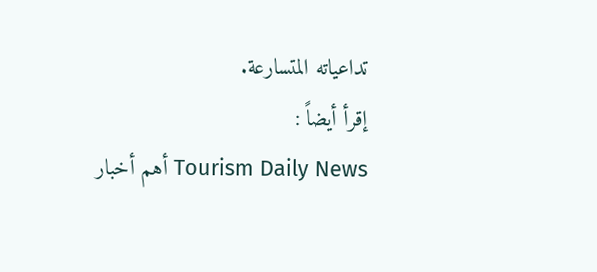تداعياته المتسارعة.
إقرأ أيضاً :
Tourism Daily News أهم أخبار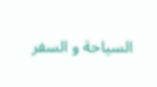السياحة و السفر